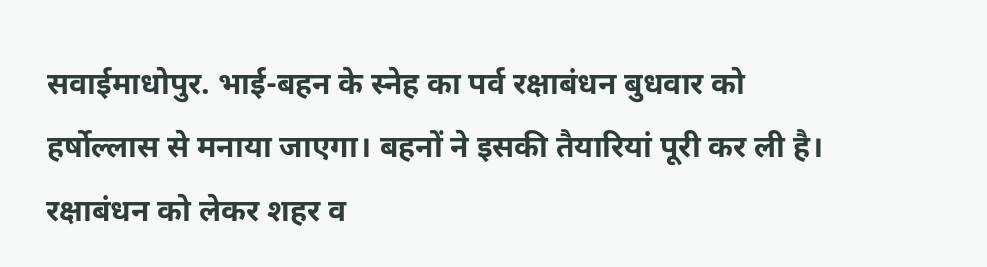सवाईमाधोपुर. भाई-बहन के स्नेह का पर्व रक्षाबंधन बुधवार को हर्षोल्लास से मनाया जाएगा। बहनों ने इसकी तैयारियां पूरी कर ली है। रक्षाबंधन को लेकर शहर व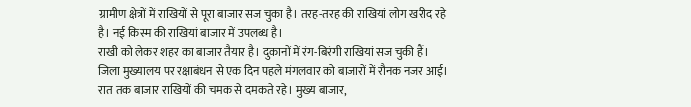ग्रामीण क्षेत्रों में राखियों से पूरा बाजार सज चुका है। तरह-तरह की राखियां लोग खरीद रहे है। नई किस्म की राखियां बाजार में उपलब्ध है।
राखी को लेकर शहर का बाजार तैयार है। दुकानों में रंग-बिरंगी राखियां सज चुकी हैं। जिला मुख्यालय पर रक्षाबंधन से एक दिन पहले मंगलवार को बाजारों में रौनक नजर आई। रात तक बाजार राखियों की चमक से दमकते रहे। मुख्य बाजार,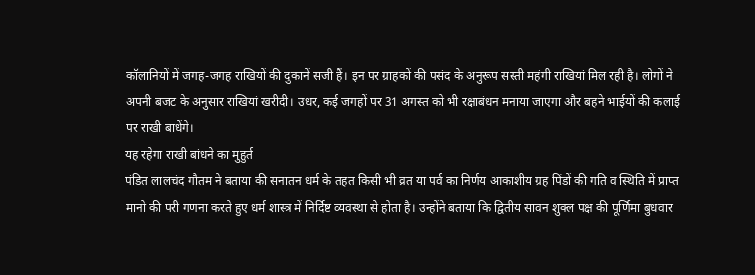कॉलानियों में जगह-जगह राखियों की दुकानें सजी हैं। इन पर ग्राहकों की पसंद के अनुरूप सस्ती महंगी राखियां मिल रही है। लोगों ने अपनी बजट के अनुसार राखियां खरीदी। उधर, कई जगहों पर 31 अगस्त को भी रक्षाबंधन मनाया जाएगा और बहने भाईयों की कलाई पर राखी बाधेंगे।
यह रहेगा राखी बांधने का मुहुर्त
पंडित लालचंद गौतम ने बताया की सनातन धर्म के तहत किसी भी व्रत या पर्व का निर्णय आकाशीय ग्रह पिंडों की गति व स्थिति में प्राप्त मानो की परी गणना करते हुए धर्म शास्त्र में निर्दिष्ट व्यवस्था से होता है। उन्होंने बताया कि द्वितीय सावन शुक्ल पक्ष की पूर्णिमा बुधवार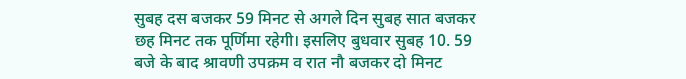सुबह दस बजकर 59 मिनट से अगले दिन सुबह सात बजकर छह मिनट तक पूर्णिमा रहेगी। इसलिए बुधवार सुबह 10. 59 बजे के बाद श्रावणी उपक्रम व रात नौ बजकर दो मिनट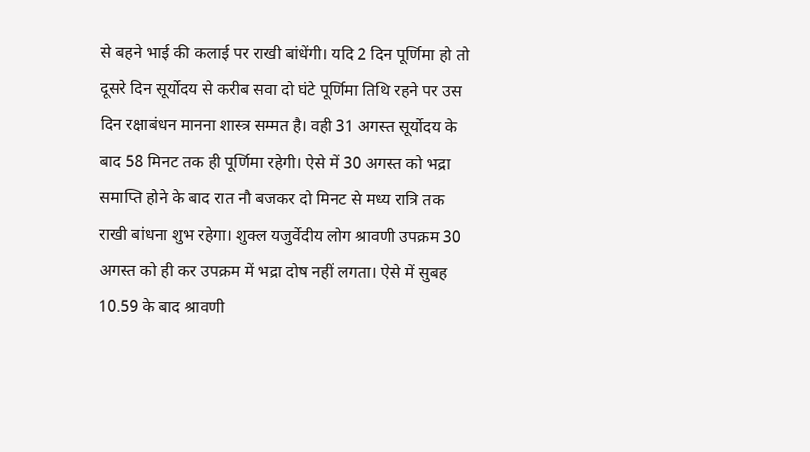से बहने भाई की कलाई पर राखी बांधेंगी। यदि 2 दिन पूर्णिमा हो तो दूसरे दिन सूर्योदय से करीब सवा दो घंटे पूर्णिमा तिथि रहने पर उस दिन रक्षाबंधन मानना शास्त्र सम्मत है। वही 31 अगस्त सूर्योदय के बाद 58 मिनट तक ही पूर्णिमा रहेगी। ऐसे में 30 अगस्त को भद्रा समाप्ति होने के बाद रात नौ बजकर दो मिनट से मध्य रात्रि तक राखी बांधना शुभ रहेगा। शुक्ल यजुर्वेदीय लोग श्रावणी उपक्रम 30 अगस्त को ही कर उपक्रम में भद्रा दोष नहीं लगता। ऐसे में सुबह 10.59 के बाद श्रावणी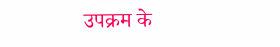उपक्रम के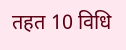तहत 10 विधि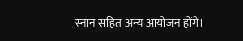स्नान सहित अन्य आयोजन होंगे।